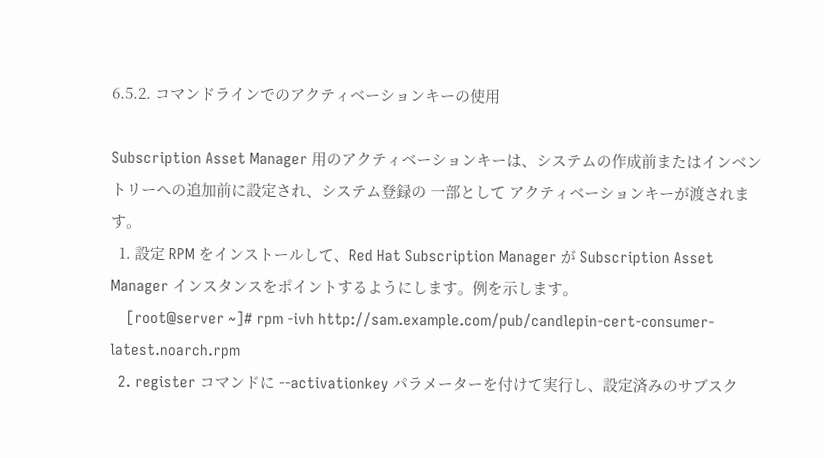6.5.2. コマンドラインでのアクティベーションキーの使用

Subscription Asset Manager 用のアクティベーションキーは、システムの作成前またはインベントリーへの追加前に設定され、システム登録の 一部として アクティベーションキーが渡されます。
  1. 設定 RPM をインストールして、Red Hat Subscription Manager が Subscription Asset Manager インスタンスをポイントするようにします。例を示します。
    [root@server ~]# rpm -ivh http://sam.example.com/pub/candlepin-cert-consumer-latest.noarch.rpm
  2. register コマンドに --activationkey パラメーターを付けて実行し、設定済みのサブスク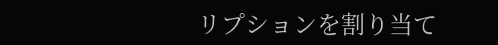リプションを割り当て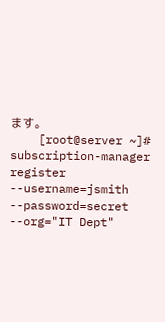ます。
    [root@server ~]# subscription-manager register --username=jsmith --password=secret --org="IT Dept"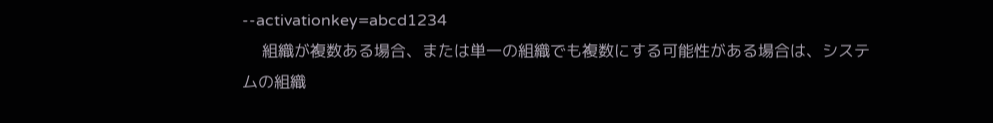--activationkey=abcd1234
    組織が複数ある場合、または単一の組織でも複数にする可能性がある場合は、システムの組織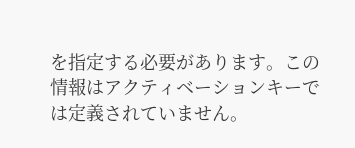を指定する必要があります。この情報はアクティベーションキーでは定義されていません。